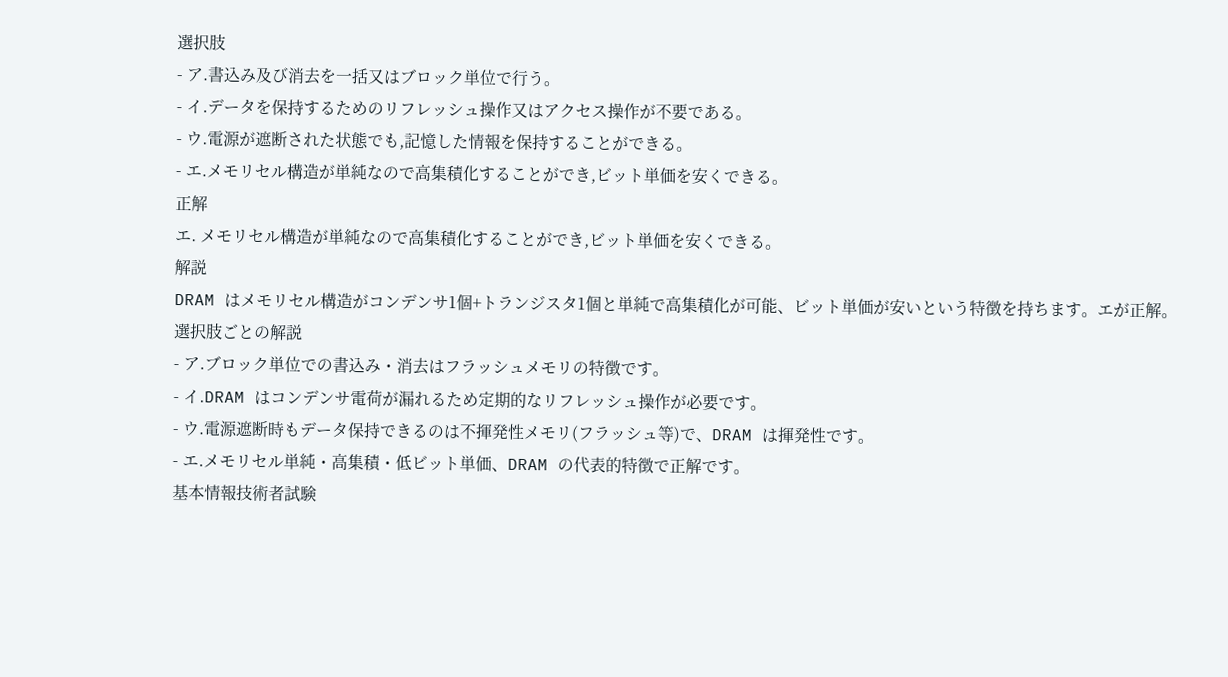選択肢
- ア.書込み及び消去を一括又はブロック単位で行う。
- イ.データを保持するためのリフレッシュ操作又はアクセス操作が不要である。
- ウ.電源が遮断された状態でも,記憶した情報を保持することができる。
- エ.メモリセル構造が単純なので高集積化することができ,ビット単価を安くできる。
正解
エ. メモリセル構造が単純なので高集積化することができ,ビット単価を安くできる。
解説
DRAM はメモリセル構造がコンデンサ1個+トランジスタ1個と単純で高集積化が可能、ビット単価が安いという特徴を持ちます。エが正解。
選択肢ごとの解説
- ア.ブロック単位での書込み・消去はフラッシュメモリの特徴です。
- イ.DRAM はコンデンサ電荷が漏れるため定期的なリフレッシュ操作が必要です。
- ウ.電源遮断時もデータ保持できるのは不揮発性メモリ(フラッシュ等)で、DRAM は揮発性です。
- エ.メモリセル単純・高集積・低ビット単価、DRAM の代表的特徴で正解です。
基本情報技術者試験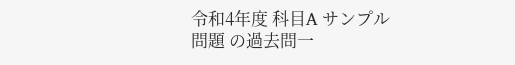令和4年度 科目A サンプル問題 の過去問一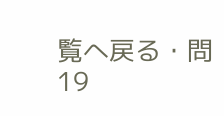覧へ戻る・問19